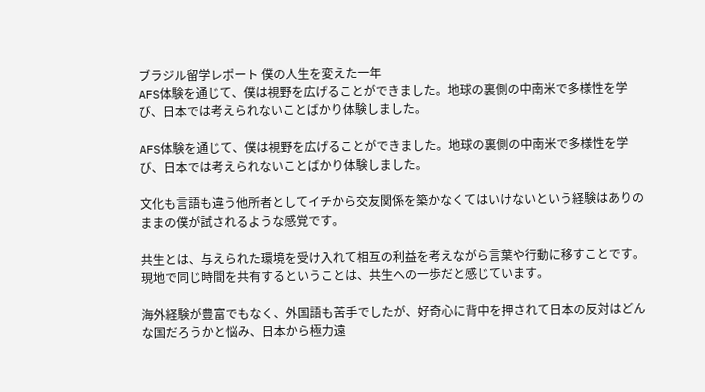ブラジル留学レポート 僕の人生を変えた一年
AFS体験を通じて、僕は視野を広げることができました。地球の裏側の中南米で多様性を学び、日本では考えられないことばかり体験しました。

AFS体験を通じて、僕は視野を広げることができました。地球の裏側の中南米で多様性を学び、日本では考えられないことばかり体験しました。

文化も言語も違う他所者としてイチから交友関係を築かなくてはいけないという経験はありのままの僕が試されるような感覚です。

共生とは、与えられた環境を受け入れて相互の利益を考えながら言葉や行動に移すことです。現地で同じ時間を共有するということは、共生への一歩だと感じています。

海外経験が豊富でもなく、外国語も苦手でしたが、好奇心に背中を押されて日本の反対はどんな国だろうかと悩み、日本から極力遠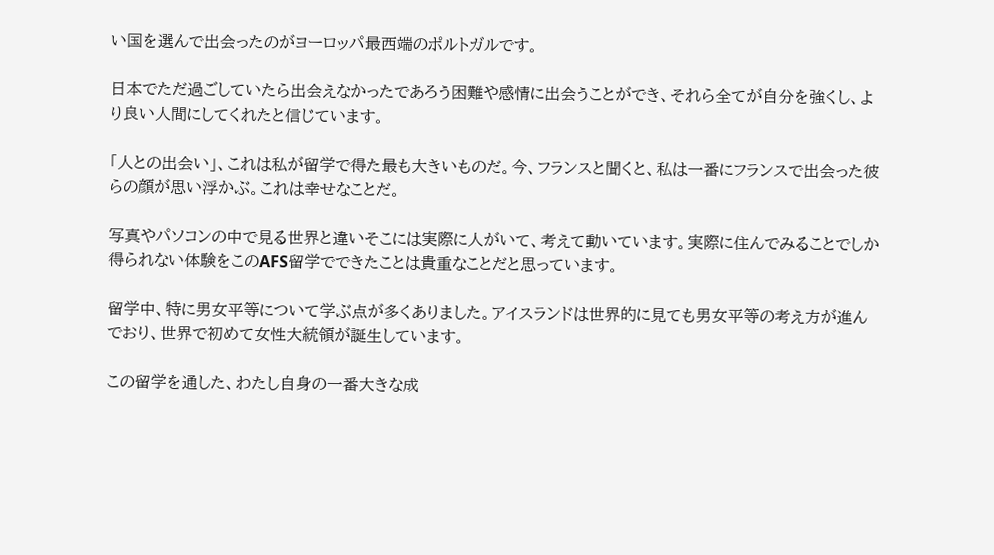い国を選んで出会ったのがヨーロッパ最西端のポルトガルです。

日本でただ過ごしていたら出会えなかったであろう困難や感情に出会うことができ、それら全てが自分を強くし、より良い人間にしてくれたと信じています。

「人との出会い」、これは私が留学で得た最も大きいものだ。今、フランスと聞くと、私は一番にフランスで出会った彼らの顔が思い浮かぶ。これは幸せなことだ。

写真やパソコンの中で見る世界と違いそこには実際に人がいて、考えて動いています。実際に住んでみることでしか得られない体験をこのAFS留学でできたことは貴重なことだと思っています。

留学中、特に男女平等について学ぶ点が多くありました。アイスランドは世界的に見ても男女平等の考え方が進んでおり、世界で初めて女性大統領が誕生しています。

この留学を通した、わたし自身の一番大きな成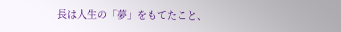長は人生の「夢」をもてたこと、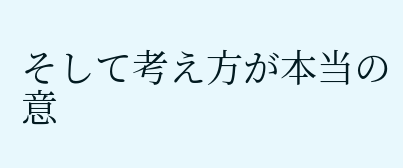そして考え方が本当の意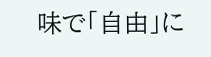味で「自由」に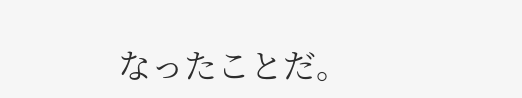なったことだ。